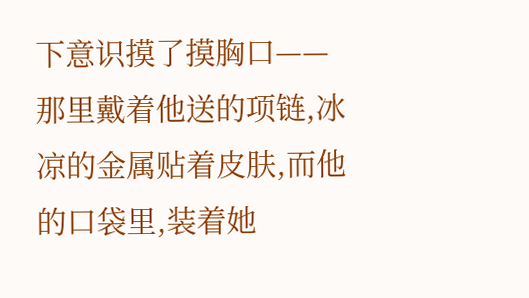下意识摸了摸胸口——那里戴着他送的项链,冰凉的金属贴着皮肤,而他的口袋里,装着她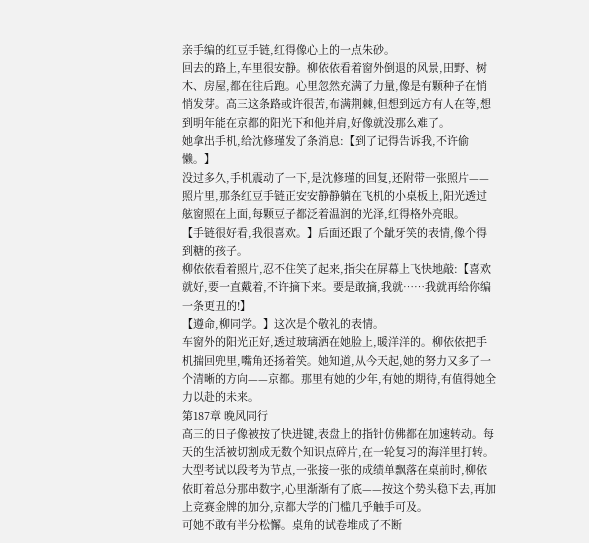亲手编的红豆手链,红得像心上的一点朱砂。
回去的路上,车里很安静。柳依依看着窗外倒退的风景,田野、树木、房屋,都在往后跑。心里忽然充满了力量,像是有颗种子在悄悄发芽。高三这条路或许很苦,布满荆棘,但想到远方有人在等,想到明年能在京都的阳光下和他并肩,好像就没那么难了。
她拿出手机,给沈修瑾发了条消息:【到了记得告诉我,不许偷懒。】
没过多久,手机震动了一下,是沈修瑾的回复,还附带一张照片——照片里,那条红豆手链正安安静静躺在飞机的小桌板上,阳光透过舷窗照在上面,每颗豆子都泛着温润的光泽,红得格外亮眼。
【手链很好看,我很喜欢。】后面还跟了个龇牙笑的表情,像个得到糖的孩子。
柳依依看着照片,忍不住笑了起来,指尖在屏幕上飞快地敲:【喜欢就好,要一直戴着,不许摘下来。要是敢摘,我就……我就再给你编一条更丑的!】
【遵命,柳同学。】这次是个敬礼的表情。
车窗外的阳光正好,透过玻璃洒在她脸上,暖洋洋的。柳依依把手机揣回兜里,嘴角还扬着笑。她知道,从今天起,她的努力又多了一个清晰的方向——京都。那里有她的少年,有她的期待,有值得她全力以赴的未来。
第187章 晚风同行
高三的日子像被按了快进键,表盘上的指针仿佛都在加速转动。每天的生活被切割成无数个知识点碎片,在一轮复习的海洋里打转。大型考试以段考为节点,一张接一张的成绩单飘落在桌前时,柳依依盯着总分那串数字,心里渐渐有了底——按这个势头稳下去,再加上竞赛金牌的加分,京都大学的门槛几乎触手可及。
可她不敢有半分松懈。桌角的试卷堆成了不断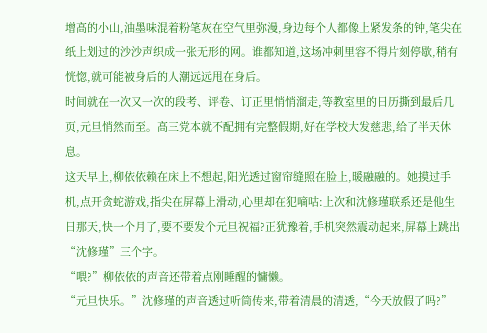增高的小山,油墨味混着粉笔灰在空气里弥漫,身边每个人都像上紧发条的钟,笔尖在纸上划过的沙沙声织成一张无形的网。谁都知道,这场冲刺里容不得片刻停歇,稍有恍惚,就可能被身后的人潮远远甩在身后。
时间就在一次又一次的段考、评卷、订正里悄悄溜走,等教室里的日历撕到最后几页,元旦悄然而至。高三党本就不配拥有完整假期,好在学校大发慈悲,给了半天休息。
这天早上,柳依依赖在床上不想起,阳光透过窗帘缝照在脸上,暖融融的。她摸过手机,点开贪蛇游戏,指尖在屏幕上滑动,心里却在犯嘀咕:上次和沈修瑾联系还是他生日那天,快一个月了,要不要发个元旦祝福?正犹豫着,手机突然震动起来,屏幕上跳出“沈修瑾”三个字。
“喂?”柳依依的声音还带着点刚睡醒的慵懒。
“元旦快乐。”沈修瑾的声音透过听筒传来,带着清晨的清透,“今天放假了吗?”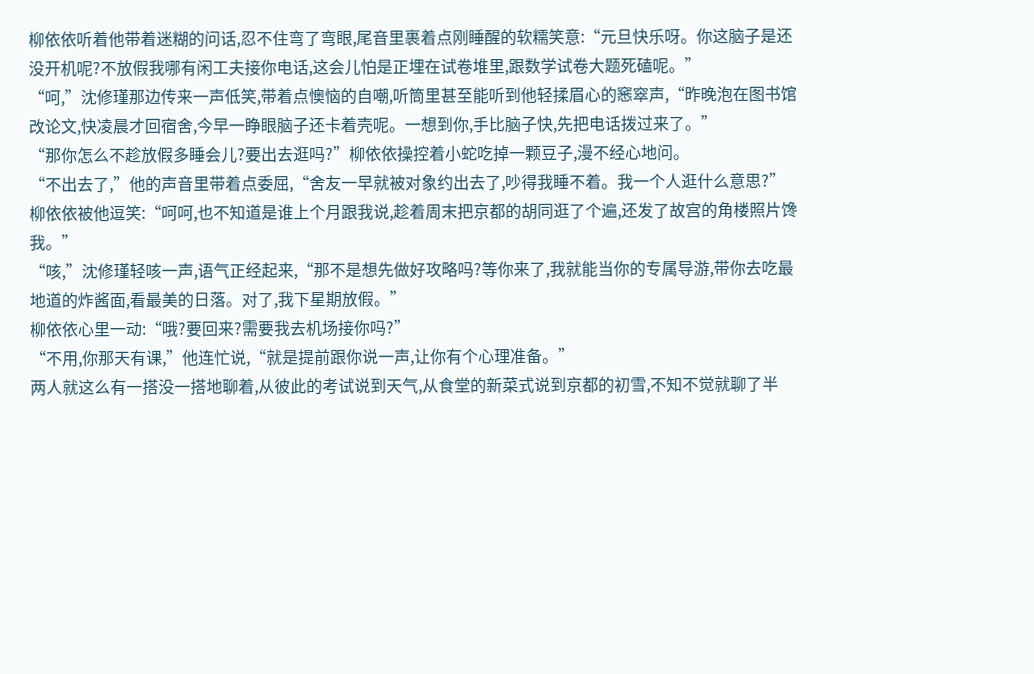柳依依听着他带着迷糊的问话,忍不住弯了弯眼,尾音里裹着点刚睡醒的软糯笑意:“元旦快乐呀。你这脑子是还没开机呢?不放假我哪有闲工夫接你电话,这会儿怕是正埋在试卷堆里,跟数学试卷大题死磕呢。”
“呵,”沈修瑾那边传来一声低笑,带着点懊恼的自嘲,听筒里甚至能听到他轻揉眉心的窸窣声,“昨晚泡在图书馆改论文,快凌晨才回宿舍,今早一睁眼脑子还卡着壳呢。一想到你,手比脑子快,先把电话拨过来了。”
“那你怎么不趁放假多睡会儿?要出去逛吗?”柳依依操控着小蛇吃掉一颗豆子,漫不经心地问。
“不出去了,”他的声音里带着点委屈,“舍友一早就被对象约出去了,吵得我睡不着。我一个人逛什么意思?”
柳依依被他逗笑:“呵呵,也不知道是谁上个月跟我说,趁着周末把京都的胡同逛了个遍,还发了故宫的角楼照片馋我。”
“咳,”沈修瑾轻咳一声,语气正经起来,“那不是想先做好攻略吗?等你来了,我就能当你的专属导游,带你去吃最地道的炸酱面,看最美的日落。对了,我下星期放假。”
柳依依心里一动:“哦?要回来?需要我去机场接你吗?”
“不用,你那天有课,”他连忙说,“就是提前跟你说一声,让你有个心理准备。”
两人就这么有一搭没一搭地聊着,从彼此的考试说到天气,从食堂的新菜式说到京都的初雪,不知不觉就聊了半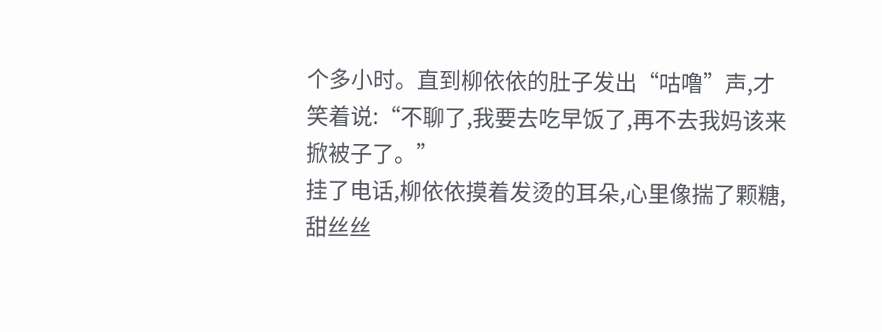个多小时。直到柳依依的肚子发出“咕噜”声,才笑着说:“不聊了,我要去吃早饭了,再不去我妈该来掀被子了。”
挂了电话,柳依依摸着发烫的耳朵,心里像揣了颗糖,甜丝丝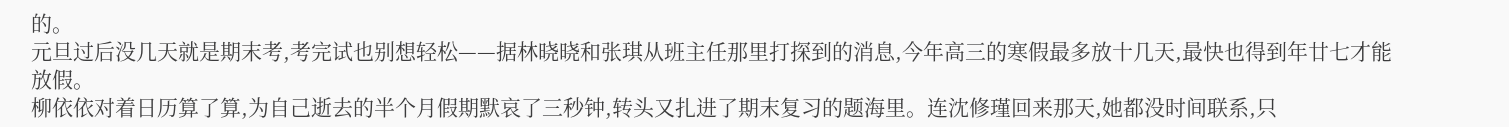的。
元旦过后没几天就是期末考,考完试也别想轻松——据林晓晓和张琪从班主任那里打探到的消息,今年高三的寒假最多放十几天,最快也得到年廿七才能放假。
柳依依对着日历算了算,为自己逝去的半个月假期默哀了三秒钟,转头又扎进了期末复习的题海里。连沈修瑾回来那天,她都没时间联系,只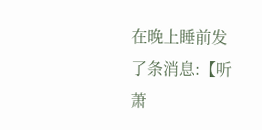在晚上睡前发了条消息:【听萧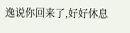逸说你回来了,好好休息